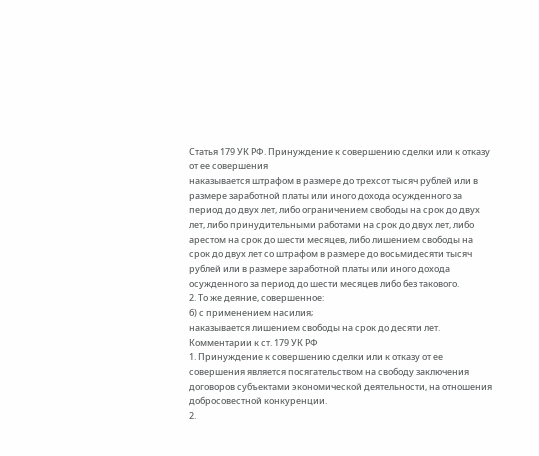Статья 179 УК РФ. Принуждение к совершению сделки или к отказу от ее совершения
наказывается штрафом в размере до трехсот тысяч рублей или в размере заработной платы или иного дохода осужденного за период до двух лет, либо ограничением свободы на срок до двух лет, либо принудительными работами на срок до двух лет, либо арестом на срок до шести месяцев, либо лишением свободы на срок до двух лет со штрафом в размере до восьмидесяти тысяч рублей или в размере заработной платы или иного дохода осужденного за период до шести месяцев либо без такового.
2. То же деяние, совершенное:
б) с применением насилия;
наказывается лишением свободы на срок до десяти лет.
Комментарии к ст. 179 УК РФ
1. Принуждение к совершению сделки или к отказу от ее совершения является посягательством на свободу заключения договоров субъектами экономической деятельности, на отношения добросовестной конкуренции.
2.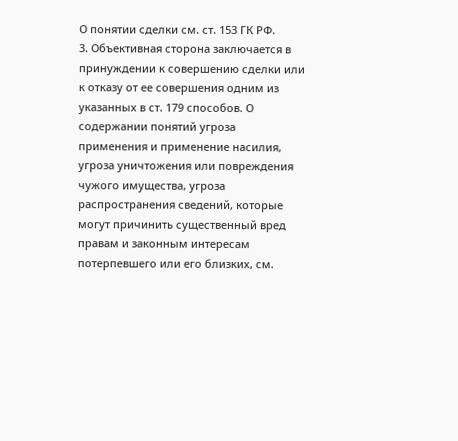О понятии сделки см. ст. 153 ГК РФ.
3. Объективная сторона заключается в принуждении к совершению сделки или к отказу от ее совершения одним из указанных в ст. 179 способов. О содержании понятий угроза применения и применение насилия, угроза уничтожения или повреждения чужого имущества, угроза распространения сведений, которые могут причинить существенный вред правам и законным интересам потерпевшего или его близких, см.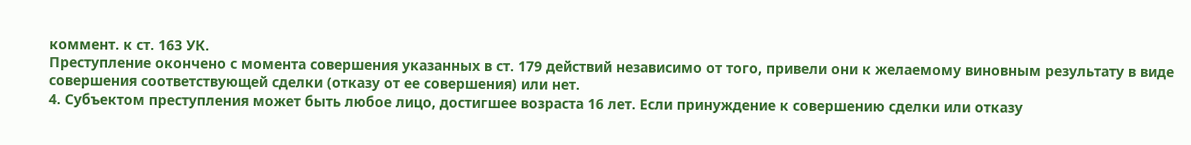коммент. к ст. 163 УК.
Преступление окончено с момента совершения указанных в ст. 179 действий независимо от того, привели они к желаемому виновным результату в виде совершения соответствующей сделки (отказу от ее совершения) или нет.
4. Субъектом преступления может быть любое лицо, достигшее возраста 16 лет. Если принуждение к совершению сделки или отказу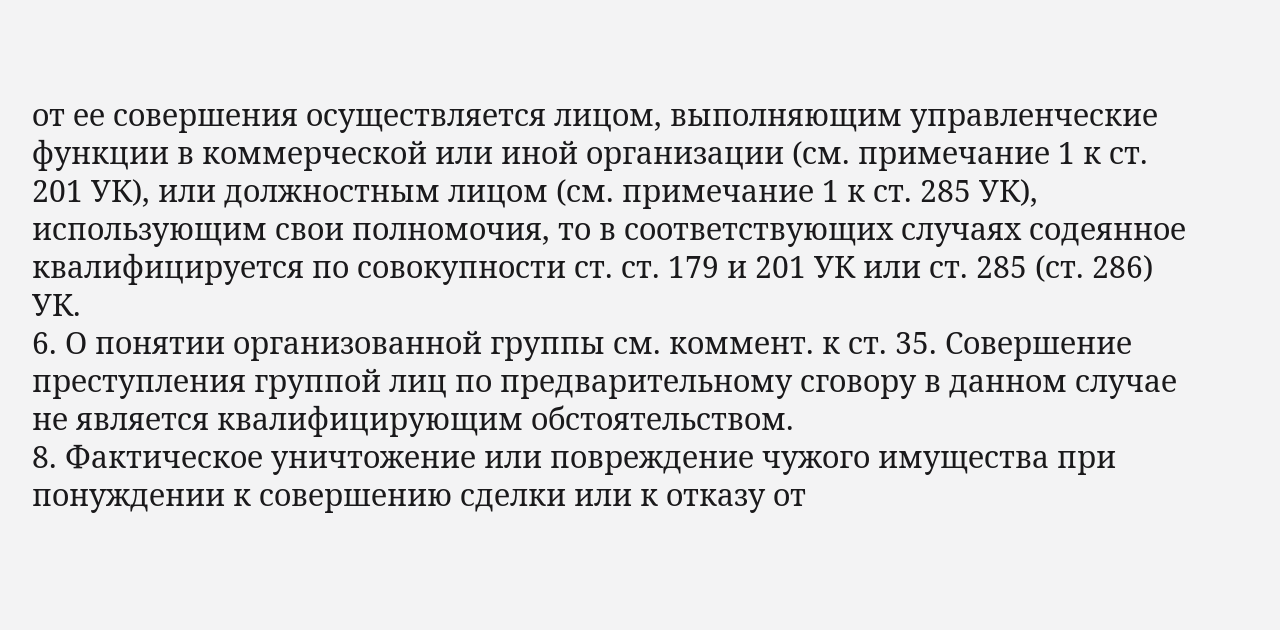от ее совершения осуществляется лицом, выполняющим управленческие функции в коммерческой или иной организации (см. примечание 1 к ст. 201 УК), или должностным лицом (см. примечание 1 к ст. 285 УК), использующим свои полномочия, то в соответствующих случаях содеянное квалифицируется по совокупности ст. ст. 179 и 201 УК или ст. 285 (ст. 286) УК.
6. О понятии организованной группы см. коммент. к ст. 35. Совершение преступления группой лиц по предварительному сговору в данном случае не является квалифицирующим обстоятельством.
8. Фактическое уничтожение или повреждение чужого имущества при понуждении к совершению сделки или к отказу от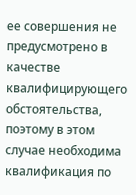ее совершения не предусмотрено в качестве квалифицирующего обстоятельства, поэтому в этом случае необходима квалификация по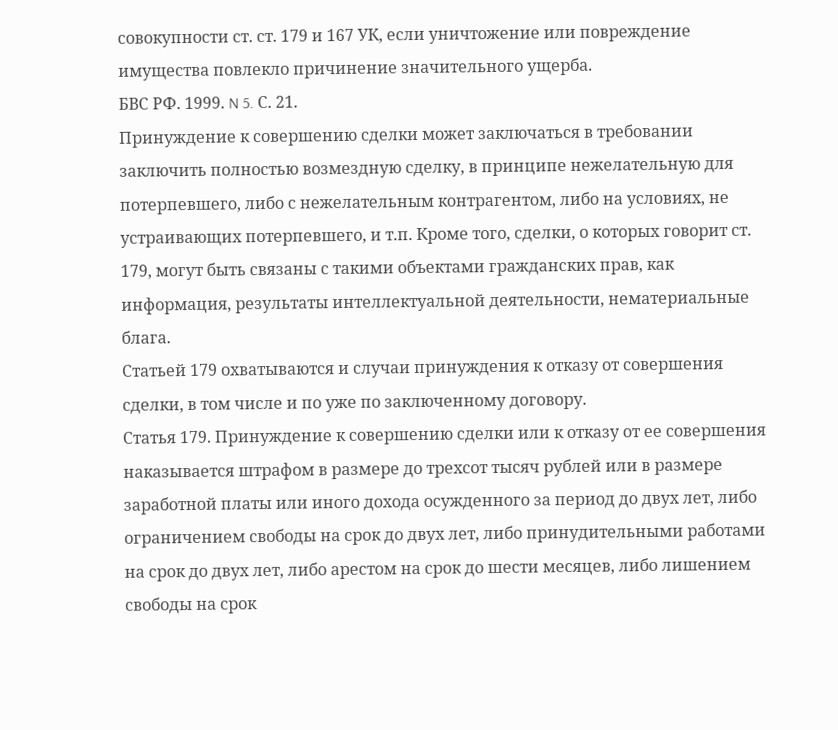совокупности ст. ст. 179 и 167 УК, если уничтожение или повреждение имущества повлекло причинение значительного ущерба.
БВС РФ. 1999. N 5. С. 21.
Принуждение к совершению сделки может заключаться в требовании заключить полностью возмездную сделку, в принципе нежелательную для потерпевшего, либо с нежелательным контрагентом, либо на условиях, не устраивающих потерпевшего, и т.п. Кроме того, сделки, о которых говорит ст. 179, могут быть связаны с такими объектами гражданских прав, как информация, результаты интеллектуальной деятельности, нематериальные блага.
Статьей 179 охватываются и случаи принуждения к отказу от совершения сделки, в том числе и по уже по заключенному договору.
Статья 179. Принуждение к совершению сделки или к отказу от ее совершения
наказывается штрафом в размере до трехсот тысяч рублей или в размере заработной платы или иного дохода осужденного за период до двух лет, либо ограничением свободы на срок до двух лет, либо принудительными работами на срок до двух лет, либо арестом на срок до шести месяцев, либо лишением свободы на срок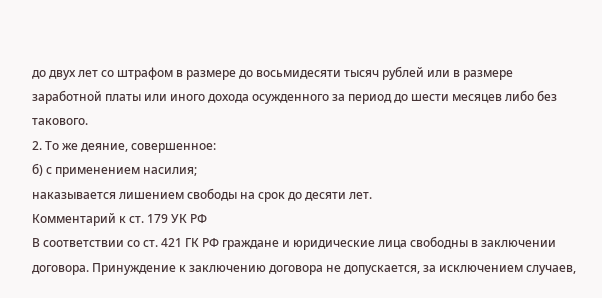до двух лет со штрафом в размере до восьмидесяти тысяч рублей или в размере заработной платы или иного дохода осужденного за период до шести месяцев либо без такового.
2. То же деяние, совершенное:
б) с применением насилия;
наказывается лишением свободы на срок до десяти лет.
Комментарий к ст. 179 УК РФ
В соответствии со ст. 421 ГК РФ граждане и юридические лица свободны в заключении договора. Принуждение к заключению договора не допускается, за исключением случаев,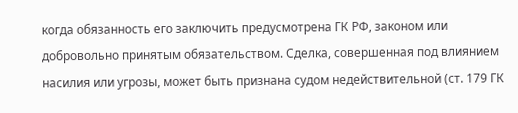когда обязанность его заключить предусмотрена ГК РФ, законом или добровольно принятым обязательством. Сделка, совершенная под влиянием насилия или угрозы, может быть признана судом недействительной (ст. 179 ГК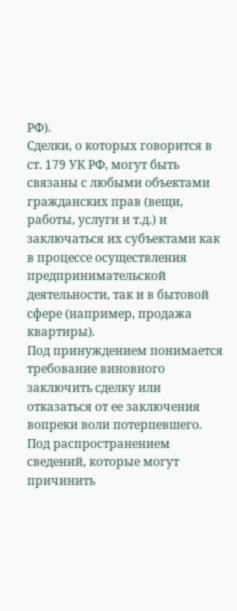РФ).
Сделки, о которых говорится в ст. 179 УК РФ, могут быть связаны с любыми объектами гражданских прав (вещи, работы, услуги и т.д.) и заключаться их субъектами как в процессе осуществления предпринимательской деятельности, так и в бытовой сфере (например, продажа квартиры).
Под принуждением понимается требование виновного заключить сделку или отказаться от ее заключения вопреки воли потерпевшего.
Под распространением сведений, которые могут причинить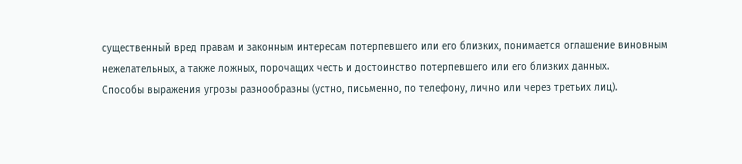существенный вред правам и законным интересам потерпевшего или его близких, понимается оглашение виновным нежелательных, а также ложных, порочащих честь и достоинство потерпевшего или его близких данных.
Способы выражения угрозы разнообразны (устно, письменно, по телефону, лично или через третьих лиц).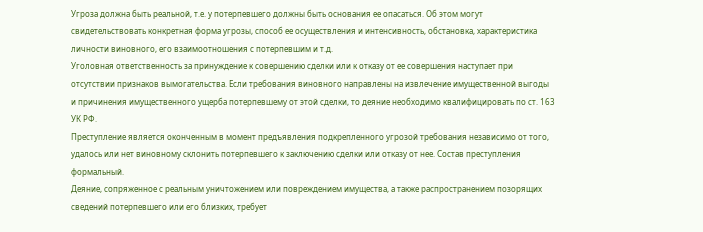Угроза должна быть реальной, т.е. у потерпевшего должны быть основания ее опасаться. Об этом могут свидетельствовать конкретная форма угрозы, способ ее осуществления и интенсивность, обстановка, характеристика личности виновного, его взаимоотношения с потерпевшим и т.д.
Уголовная ответственность за принуждение к совершению сделки или к отказу от ее совершения наступает при отсутствии признаков вымогательства. Если требования виновного направлены на извлечение имущественной выгоды и причинения имущественного ущерба потерпевшему от этой сделки, то деяние необходимо квалифицировать по ст. 163 УК РФ.
Преступление является оконченным в момент предъявления подкрепленного угрозой требования независимо от того, удалось или нет виновному склонить потерпевшего к заключению сделки или отказу от нее. Состав преступления формальный.
Деяние, сопряженное с реальным уничтожением или повреждением имущества, а также распространением позорящих сведений потерпевшего или его близких, требует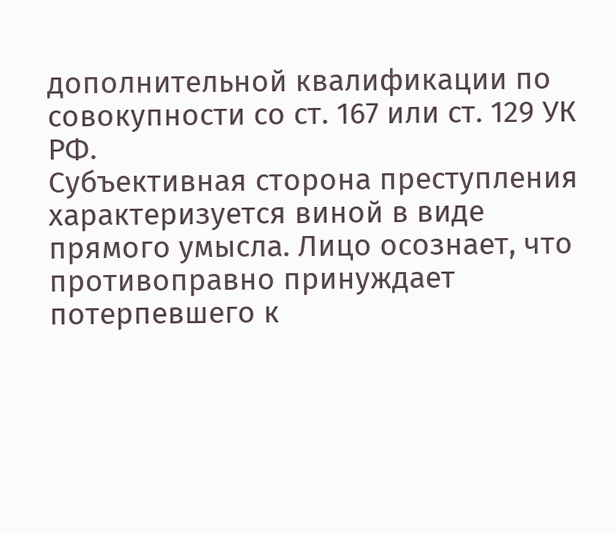дополнительной квалификации по совокупности со ст. 167 или ст. 129 УК РФ.
Субъективная сторона преступления характеризуется виной в виде прямого умысла. Лицо осознает, что противоправно принуждает потерпевшего к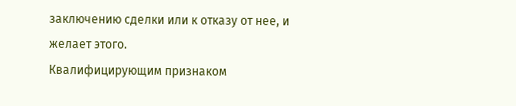заключению сделки или к отказу от нее, и желает этого.
Квалифицирующим признаком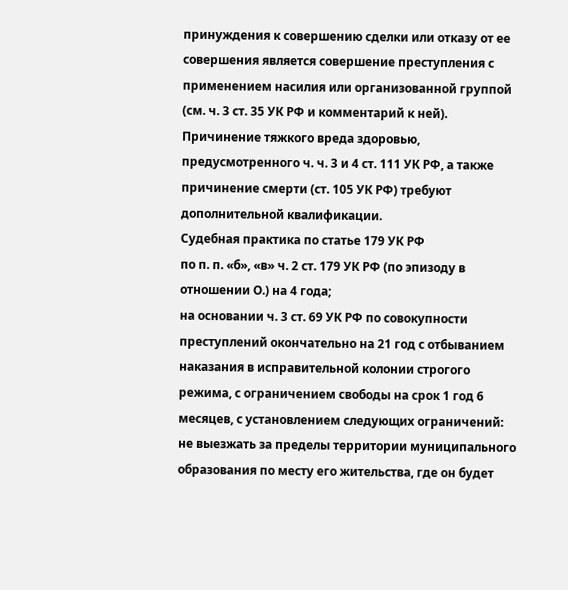принуждения к совершению сделки или отказу от ее совершения является совершение преступления с применением насилия или организованной группой (см. ч. 3 ст. 35 УК РФ и комментарий к ней).
Причинение тяжкого вреда здоровью, предусмотренного ч. ч. 3 и 4 ст. 111 УК РФ, а также причинение смерти (ст. 105 УК РФ) требуют дополнительной квалификации.
Судебная практика по статье 179 УК РФ
по п. п. «б», «в» ч. 2 ст. 179 УК РФ (по эпизоду в отношении О.) на 4 года;
на основании ч. 3 ст. 69 УК РФ по совокупности преступлений окончательно на 21 год с отбыванием наказания в исправительной колонии строгого режима, с ограничением свободы на срок 1 год 6 месяцев, с установлением следующих ограничений: не выезжать за пределы территории муниципального образования по месту его жительства, где он будет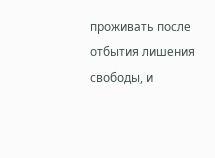проживать после отбытия лишения свободы, и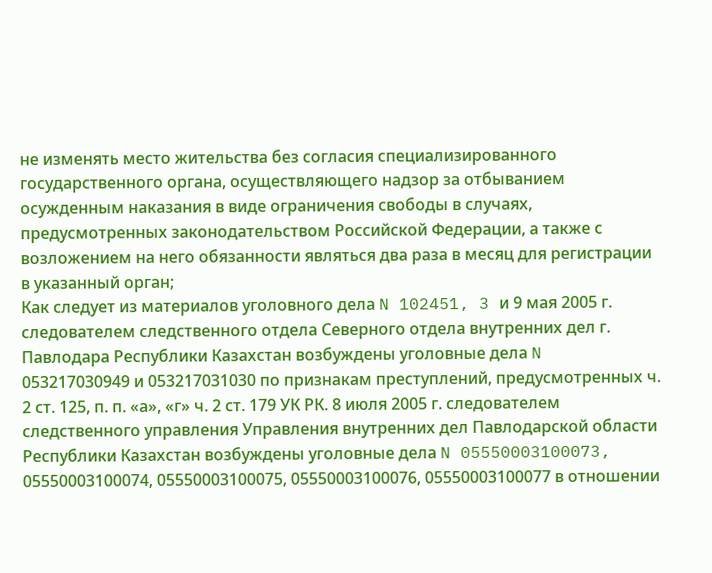не изменять место жительства без согласия специализированного государственного органа, осуществляющего надзор за отбыванием осужденным наказания в виде ограничения свободы в случаях, предусмотренных законодательством Российской Федерации, а также с возложением на него обязанности являться два раза в месяц для регистрации в указанный орган;
Как следует из материалов уголовного дела N 102451, 3 и 9 мая 2005 г. следователем следственного отдела Северного отдела внутренних дел г. Павлодара Республики Казахстан возбуждены уголовные дела N 053217030949 и 053217031030 по признакам преступлений, предусмотренных ч. 2 ст. 125, п. п. «а», «г» ч. 2 ст. 179 УК РК. 8 июля 2005 г. следователем следственного управления Управления внутренних дел Павлодарской области Республики Казахстан возбуждены уголовные дела N 05550003100073, 05550003100074, 05550003100075, 05550003100076, 05550003100077 в отношении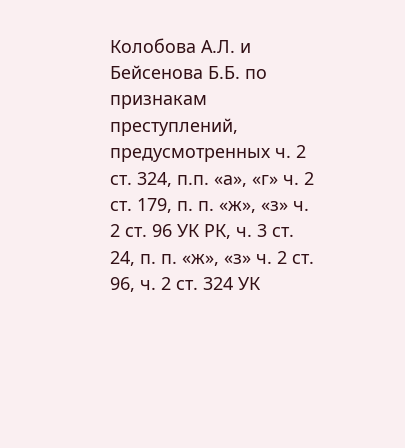Колобова А.Л. и Бейсенова Б.Б. по признакам преступлений, предусмотренных ч. 2 ст. 324, п.п. «а», «г» ч. 2 ст. 179, п. п. «ж», «з» ч. 2 ст. 96 УК РК, ч. 3 ст. 24, п. п. «ж», «з» ч. 2 ст. 96, ч. 2 ст. 324 УК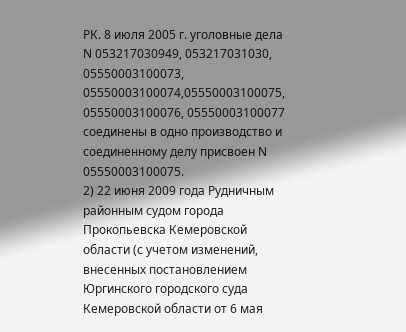РК. 8 июля 2005 г. уголовные дела N 053217030949, 053217031030, 05550003100073, 05550003100074,05550003100075, 05550003100076, 05550003100077 соединены в одно производство и соединенному делу присвоен N 05550003100075.
2) 22 июня 2009 года Рудничным районным судом города Прокопьевска Кемеровской области (с учетом изменений, внесенных постановлением Юргинского городского суда Кемеровской области от 6 мая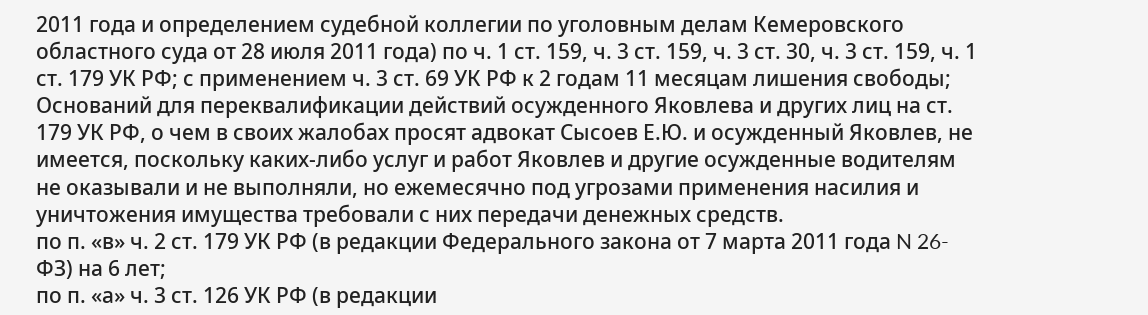2011 года и определением судебной коллегии по уголовным делам Кемеровского областного суда от 28 июля 2011 года) по ч. 1 ст. 159, ч. 3 ст. 159, ч. 3 ст. 30, ч. 3 ст. 159, ч. 1 ст. 179 УК РФ; с применением ч. 3 ст. 69 УК РФ к 2 годам 11 месяцам лишения свободы;
Оснований для переквалификации действий осужденного Яковлева и других лиц на ст. 179 УК РФ, о чем в своих жалобах просят адвокат Сысоев Е.Ю. и осужденный Яковлев, не имеется, поскольку каких-либо услуг и работ Яковлев и другие осужденные водителям не оказывали и не выполняли, но ежемесячно под угрозами применения насилия и уничтожения имущества требовали с них передачи денежных средств.
по п. «в» ч. 2 ст. 179 УК РФ (в редакции Федерального закона от 7 марта 2011 года N 26-ФЗ) на 6 лет;
по п. «а» ч. 3 ст. 126 УК РФ (в редакции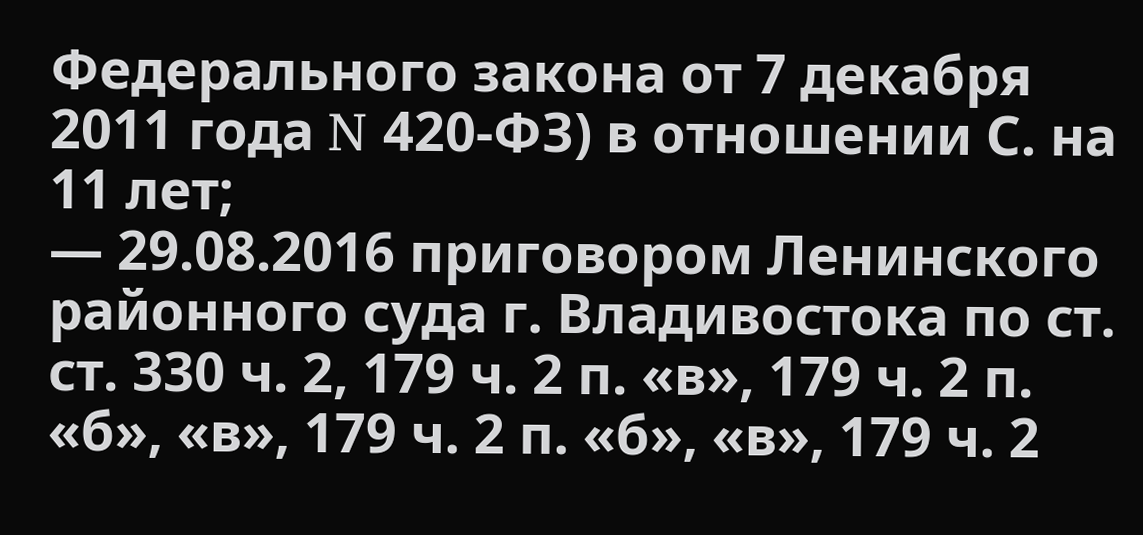Федерального закона от 7 декабря 2011 года N 420-ФЗ) в отношении С. на 11 лет;
— 29.08.2016 приговором Ленинского районного суда г. Владивостока по ст. ст. 330 ч. 2, 179 ч. 2 п. «в», 179 ч. 2 п. «б», «в», 179 ч. 2 п. «б», «в», 179 ч. 2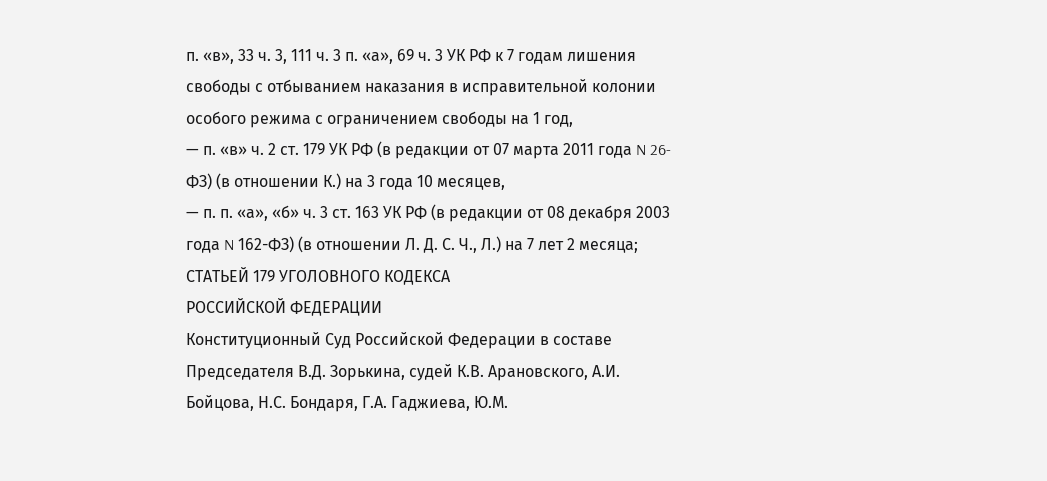п. «в», 33 ч. 3, 111 ч. 3 п. «а», 69 ч. 3 УК РФ к 7 годам лишения свободы с отбыванием наказания в исправительной колонии особого режима с ограничением свободы на 1 год,
— п. «в» ч. 2 ст. 179 УК РФ (в редакции от 07 марта 2011 года N 26-ФЗ) (в отношении К.) на 3 года 10 месяцев,
— п. п. «а», «б» ч. 3 ст. 163 УК РФ (в редакции от 08 декабря 2003 года N 162-ФЗ) (в отношении Л. Д. С. Ч., Л.) на 7 лет 2 месяца;
СТАТЬЕЙ 179 УГОЛОВНОГО КОДЕКСА
РОССИЙСКОЙ ФЕДЕРАЦИИ
Конституционный Суд Российской Федерации в составе Председателя В.Д. Зорькина, судей К.В. Арановского, А.И. Бойцова, Н.С. Бондаря, Г.А. Гаджиева, Ю.М.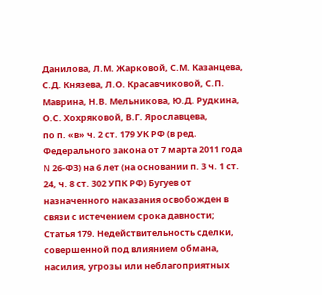Данилова, Л.М. Жарковой, С.М. Казанцева, С.Д. Князева, Л.О. Красавчиковой, С.П. Маврина, Н.В. Мельникова, Ю.Д. Рудкина, О.С. Хохряковой, В.Г. Ярославцева,
по п. «в» ч. 2 ст. 179 УК РФ (в ред. Федерального закона от 7 марта 2011 года N 26-ФЗ) на 6 лет (на основании п. 3 ч. 1 ст. 24, ч. 8 ст. 302 УПК РФ) Бугуев от назначенного наказания освобожден в связи с истечением срока давности;
Статья 179. Недействительность сделки, совершенной под влиянием обмана, насилия, угрозы или неблагоприятных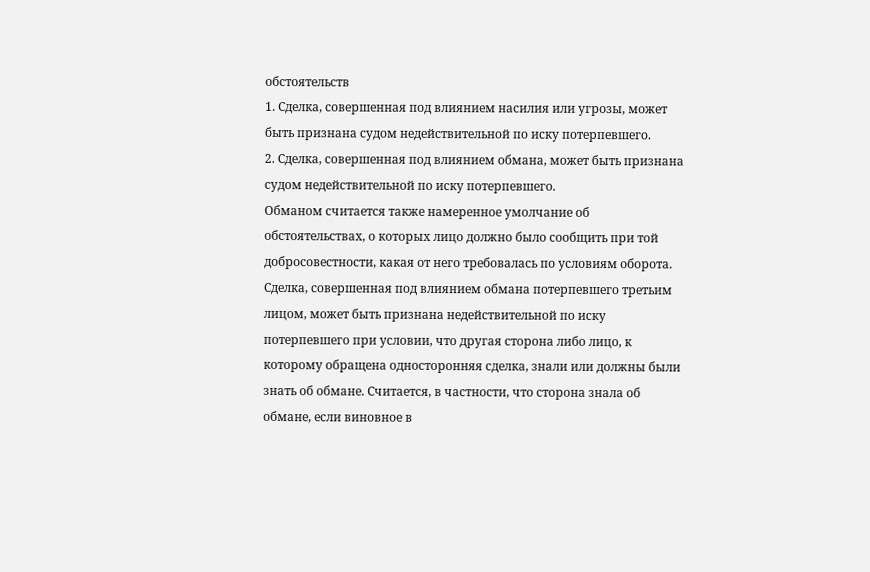обстоятельств
1. Сделка, совершенная под влиянием насилия или угрозы, может быть признана судом недействительной по иску потерпевшего.
2. Сделка, совершенная под влиянием обмана, может быть признана судом недействительной по иску потерпевшего.
Обманом считается также намеренное умолчание об обстоятельствах, о которых лицо должно было сообщить при той добросовестности, какая от него требовалась по условиям оборота.
Сделка, совершенная под влиянием обмана потерпевшего третьим лицом, может быть признана недействительной по иску потерпевшего при условии, что другая сторона либо лицо, к которому обращена односторонняя сделка, знали или должны были знать об обмане. Считается, в частности, что сторона знала об обмане, если виновное в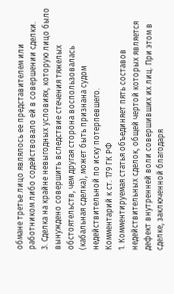обмане третье лицо являлось ее представителем или работником либо содействовало ей в совершении сделки.
3. Сделка на крайне невыгодных условиях, которую лицо было вынуждено совершить вследствие стечения тяжелых обстоятельств, чем другая сторона воспользовалась (кабальная сделка), может быть признана судом недействительной по иску потерпевшего.
Комментарий к ст. 179 ГК РФ
1. Комментируемая статья объединяет пять составов недействительных сделок, общей чертой которых является дефект внутренней воли совершивших их лиц. При этом в сделке, заключенной благодаря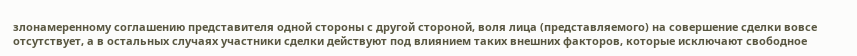злонамеренному соглашению представителя одной стороны с другой стороной, воля лица (представляемого) на совершение сделки вовсе отсутствует, а в остальных случаях участники сделки действуют под влиянием таких внешних факторов, которые исключают свободное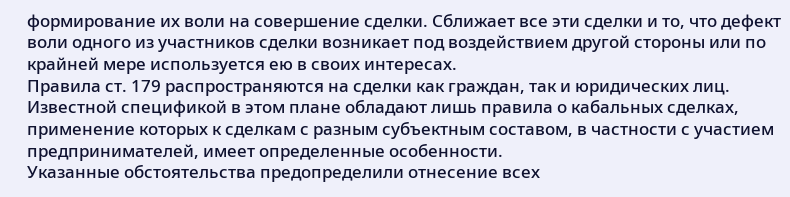формирование их воли на совершение сделки. Сближает все эти сделки и то, что дефект воли одного из участников сделки возникает под воздействием другой стороны или по крайней мере используется ею в своих интересах.
Правила ст. 179 распространяются на сделки как граждан, так и юридических лиц. Известной спецификой в этом плане обладают лишь правила о кабальных сделках, применение которых к сделкам с разным субъектным составом, в частности с участием предпринимателей, имеет определенные особенности.
Указанные обстоятельства предопределили отнесение всех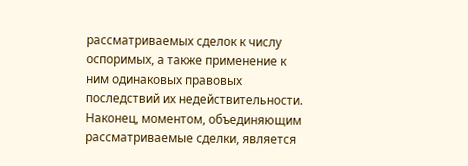рассматриваемых сделок к числу оспоримых, а также применение к ним одинаковых правовых последствий их недействительности.
Наконец, моментом, объединяющим рассматриваемые сделки, является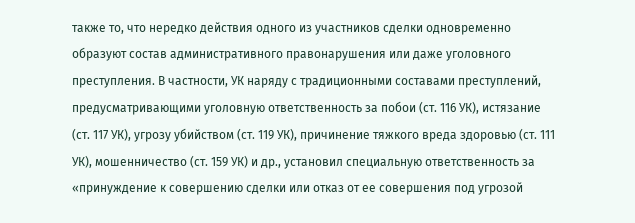также то, что нередко действия одного из участников сделки одновременно образуют состав административного правонарушения или даже уголовного преступления. В частности, УК наряду с традиционными составами преступлений, предусматривающими уголовную ответственность за побои (ст. 116 УК), истязание (ст. 117 УК), угрозу убийством (ст. 119 УК), причинение тяжкого вреда здоровью (ст. 111 УК), мошенничество (ст. 159 УК) и др., установил специальную ответственность за «принуждение к совершению сделки или отказ от ее совершения под угрозой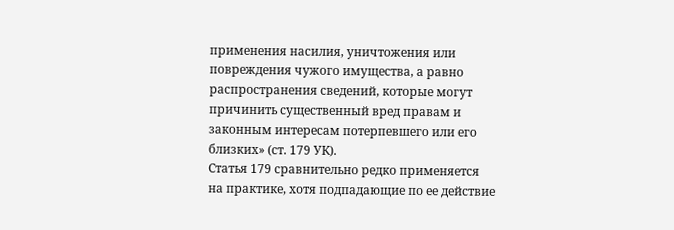применения насилия, уничтожения или повреждения чужого имущества, а равно распространения сведений, которые могут причинить существенный вред правам и законным интересам потерпевшего или его близких» (ст. 179 УК).
Статья 179 сравнительно редко применяется на практике, хотя подпадающие по ее действие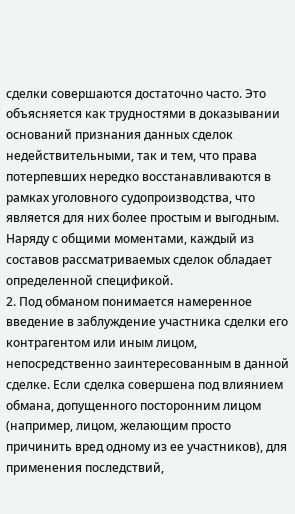сделки совершаются достаточно часто. Это объясняется как трудностями в доказывании оснований признания данных сделок недействительными, так и тем, что права потерпевших нередко восстанавливаются в рамках уголовного судопроизводства, что является для них более простым и выгодным.
Наряду с общими моментами, каждый из составов рассматриваемых сделок обладает определенной спецификой.
2. Под обманом понимается намеренное введение в заблуждение участника сделки его контрагентом или иным лицом, непосредственно заинтересованным в данной сделке. Если сделка совершена под влиянием обмана, допущенного посторонним лицом (например, лицом, желающим просто причинить вред одному из ее участников), для применения последствий,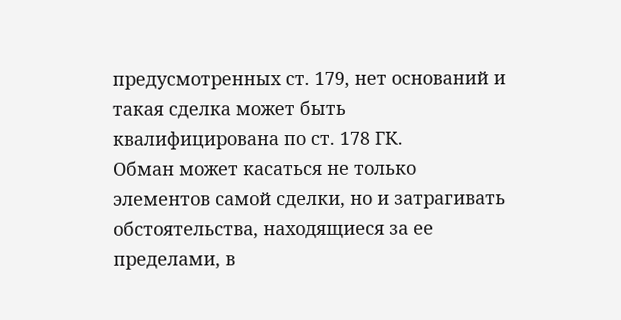предусмотренных ст. 179, нет оснований и такая сделка может быть квалифицирована по ст. 178 ГК.
Обман может касаться не только элементов самой сделки, но и затрагивать обстоятельства, находящиеся за ее пределами, в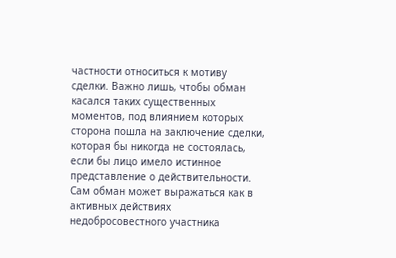частности относиться к мотиву сделки. Важно лишь, чтобы обман касался таких существенных моментов, под влиянием которых сторона пошла на заключение сделки, которая бы никогда не состоялась, если бы лицо имело истинное представление о действительности.
Сам обман может выражаться как в активных действиях недобросовестного участника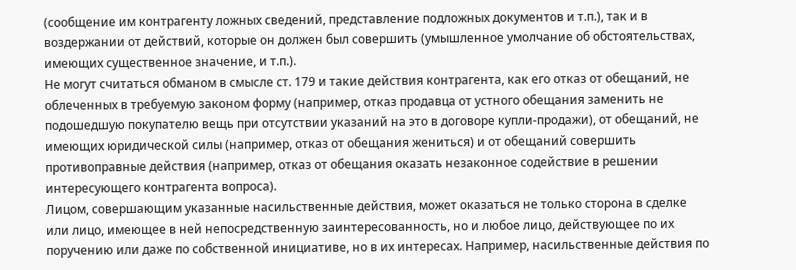(сообщение им контрагенту ложных сведений, представление подложных документов и т.п.), так и в воздержании от действий, которые он должен был совершить (умышленное умолчание об обстоятельствах, имеющих существенное значение, и т.п.).
Не могут считаться обманом в смысле ст. 179 и такие действия контрагента, как его отказ от обещаний, не облеченных в требуемую законом форму (например, отказ продавца от устного обещания заменить не подошедшую покупателю вещь при отсутствии указаний на это в договоре купли-продажи), от обещаний, не имеющих юридической силы (например, отказ от обещания жениться) и от обещаний совершить противоправные действия (например, отказ от обещания оказать незаконное содействие в решении интересующего контрагента вопроса).
Лицом, совершающим указанные насильственные действия, может оказаться не только сторона в сделке или лицо, имеющее в ней непосредственную заинтересованность, но и любое лицо, действующее по их поручению или даже по собственной инициативе, но в их интересах. Например, насильственные действия по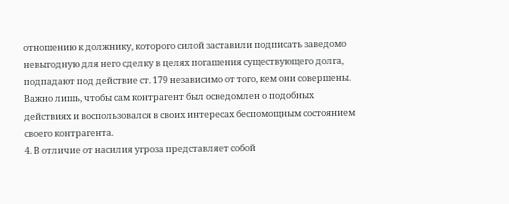отношению к должнику, которого силой заставили подписать заведомо невыгодную для него сделку в целях погашения существующего долга, подпадают под действие ст. 179 независимо от того, кем они совершены. Важно лишь, чтобы сам контрагент был осведомлен о подобных действиях и воспользовался в своих интересах беспомощным состоянием своего контрагента.
4. В отличие от насилия угроза представляет собой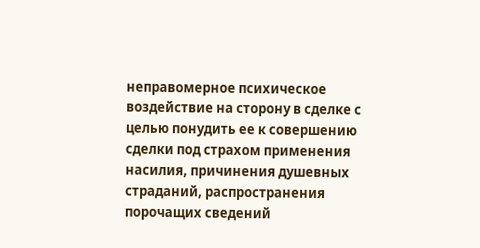неправомерное психическое воздействие на сторону в сделке с целью понудить ее к совершению сделки под страхом применения насилия, причинения душевных страданий, распространения порочащих сведений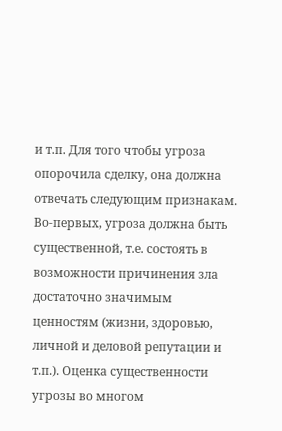и т.п. Для того чтобы угроза опорочила сделку, она должна отвечать следующим признакам.
Во-первых, угроза должна быть существенной, т.е. состоять в возможности причинения зла достаточно значимым ценностям (жизни, здоровью, личной и деловой репутации и т.п.). Оценка существенности угрозы во многом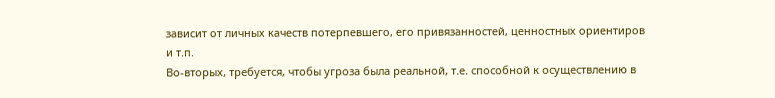зависит от личных качеств потерпевшего, его привязанностей, ценностных ориентиров и т.п.
Во-вторых, требуется, чтобы угроза была реальной, т.е. способной к осуществлению в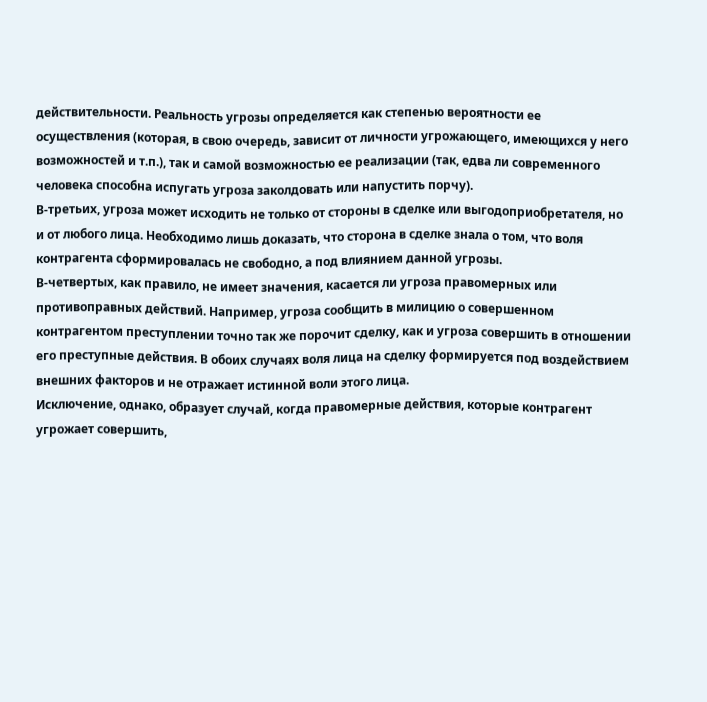действительности. Реальность угрозы определяется как степенью вероятности ее осуществления (которая, в свою очередь, зависит от личности угрожающего, имеющихся у него возможностей и т.п.), так и самой возможностью ее реализации (так, едва ли современного человека способна испугать угроза заколдовать или напустить порчу).
В-третьих, угроза может исходить не только от стороны в сделке или выгодоприобретателя, но и от любого лица. Необходимо лишь доказать, что сторона в сделке знала о том, что воля контрагента сформировалась не свободно, а под влиянием данной угрозы.
В-четвертых, как правило, не имеет значения, касается ли угроза правомерных или противоправных действий. Например, угроза сообщить в милицию о совершенном контрагентом преступлении точно так же порочит сделку, как и угроза совершить в отношении его преступные действия. В обоих случаях воля лица на сделку формируется под воздействием внешних факторов и не отражает истинной воли этого лица.
Исключение, однако, образует случай, когда правомерные действия, которые контрагент угрожает совершить,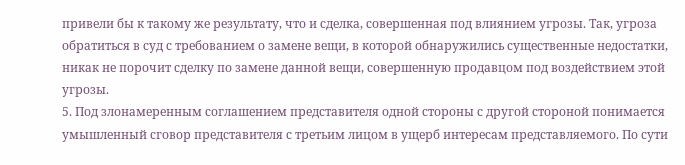привели бы к такому же результату, что и сделка, совершенная под влиянием угрозы. Так, угроза обратиться в суд с требованием о замене вещи, в которой обнаружились существенные недостатки, никак не порочит сделку по замене данной вещи, совершенную продавцом под воздействием этой угрозы.
5. Под злонамеренным соглашением представителя одной стороны с другой стороной понимается умышленный сговор представителя с третьим лицом в ущерб интересам представляемого. По сути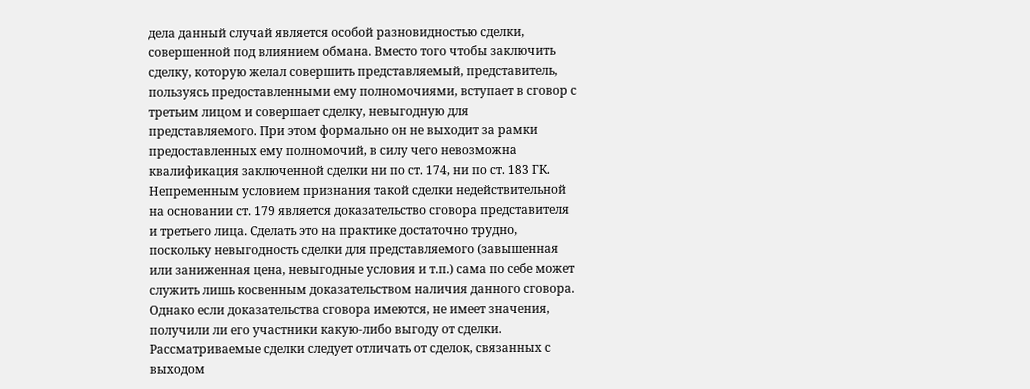дела данный случай является особой разновидностью сделки, совершенной под влиянием обмана. Вместо того чтобы заключить сделку, которую желал совершить представляемый, представитель, пользуясь предоставленными ему полномочиями, вступает в сговор с третьим лицом и совершает сделку, невыгодную для представляемого. При этом формально он не выходит за рамки предоставленных ему полномочий, в силу чего невозможна квалификация заключенной сделки ни по ст. 174, ни по ст. 183 ГК.
Непременным условием признания такой сделки недействительной на основании ст. 179 является доказательство сговора представителя и третьего лица. Сделать это на практике достаточно трудно, поскольку невыгодность сделки для представляемого (завышенная или заниженная цена, невыгодные условия и т.п.) сама по себе может служить лишь косвенным доказательством наличия данного сговора. Однако если доказательства сговора имеются, не имеет значения, получили ли его участники какую-либо выгоду от сделки.
Рассматриваемые сделки следует отличать от сделок, связанных с выходом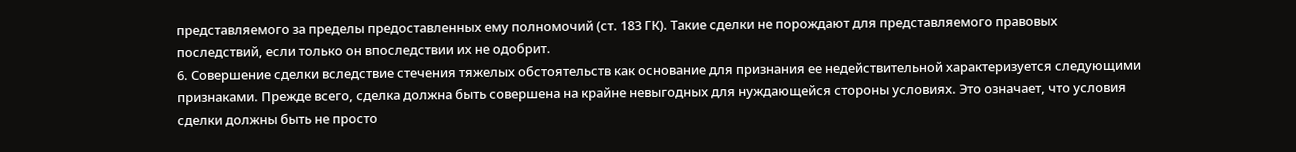представляемого за пределы предоставленных ему полномочий (ст. 183 ГК). Такие сделки не порождают для представляемого правовых последствий, если только он впоследствии их не одобрит.
6. Совершение сделки вследствие стечения тяжелых обстоятельств как основание для признания ее недействительной характеризуется следующими признаками. Прежде всего, сделка должна быть совершена на крайне невыгодных для нуждающейся стороны условиях. Это означает, что условия сделки должны быть не просто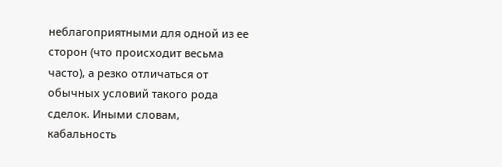неблагоприятными для одной из ее сторон (что происходит весьма часто), а резко отличаться от обычных условий такого рода сделок. Иными словам, кабальность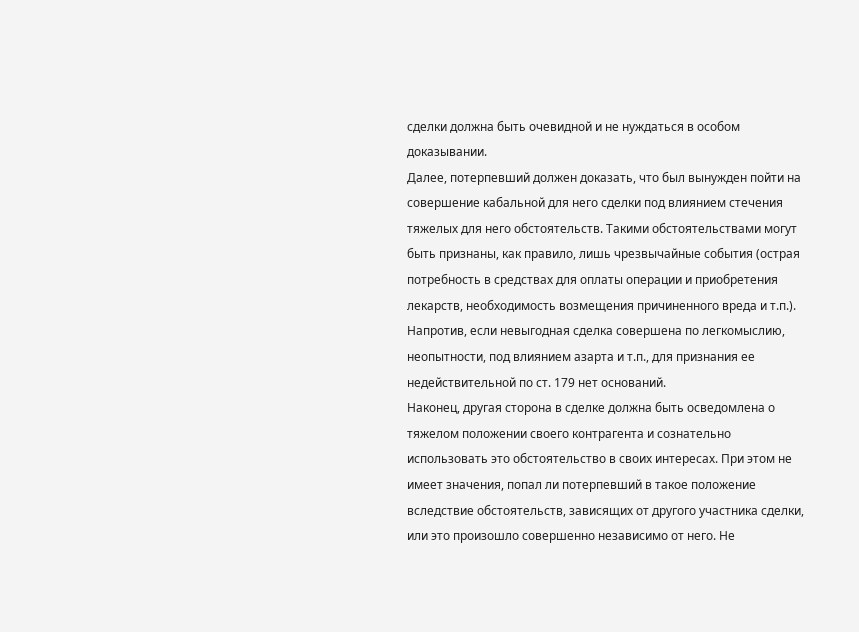сделки должна быть очевидной и не нуждаться в особом доказывании.
Далее, потерпевший должен доказать, что был вынужден пойти на совершение кабальной для него сделки под влиянием стечения тяжелых для него обстоятельств. Такими обстоятельствами могут быть признаны, как правило, лишь чрезвычайные события (острая потребность в средствах для оплаты операции и приобретения лекарств, необходимость возмещения причиненного вреда и т.п.). Напротив, если невыгодная сделка совершена по легкомыслию, неопытности, под влиянием азарта и т.п., для признания ее недействительной по ст. 179 нет оснований.
Наконец, другая сторона в сделке должна быть осведомлена о тяжелом положении своего контрагента и сознательно использовать это обстоятельство в своих интересах. При этом не имеет значения, попал ли потерпевший в такое положение вследствие обстоятельств, зависящих от другого участника сделки, или это произошло совершенно независимо от него. Не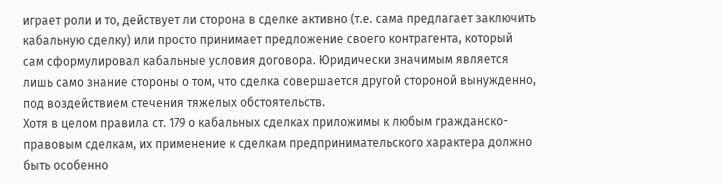играет роли и то, действует ли сторона в сделке активно (т.е. сама предлагает заключить кабальную сделку) или просто принимает предложение своего контрагента, который сам сформулировал кабальные условия договора. Юридически значимым является лишь само знание стороны о том, что сделка совершается другой стороной вынужденно, под воздействием стечения тяжелых обстоятельств.
Хотя в целом правила ст. 179 о кабальных сделках приложимы к любым гражданско-правовым сделкам, их применение к сделкам предпринимательского характера должно быть особенно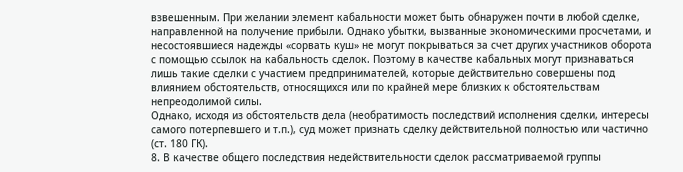взвешенным. При желании элемент кабальности может быть обнаружен почти в любой сделке, направленной на получение прибыли. Однако убытки, вызванные экономическими просчетами, и несостоявшиеся надежды «сорвать куш» не могут покрываться за счет других участников оборота с помощью ссылок на кабальность сделок. Поэтому в качестве кабальных могут признаваться лишь такие сделки с участием предпринимателей, которые действительно совершены под влиянием обстоятельств, относящихся или по крайней мере близких к обстоятельствам непреодолимой силы.
Однако, исходя из обстоятельств дела (необратимость последствий исполнения сделки, интересы самого потерпевшего и т.п.), суд может признать сделку действительной полностью или частично (ст. 180 ГК).
8. В качестве общего последствия недействительности сделок рассматриваемой группы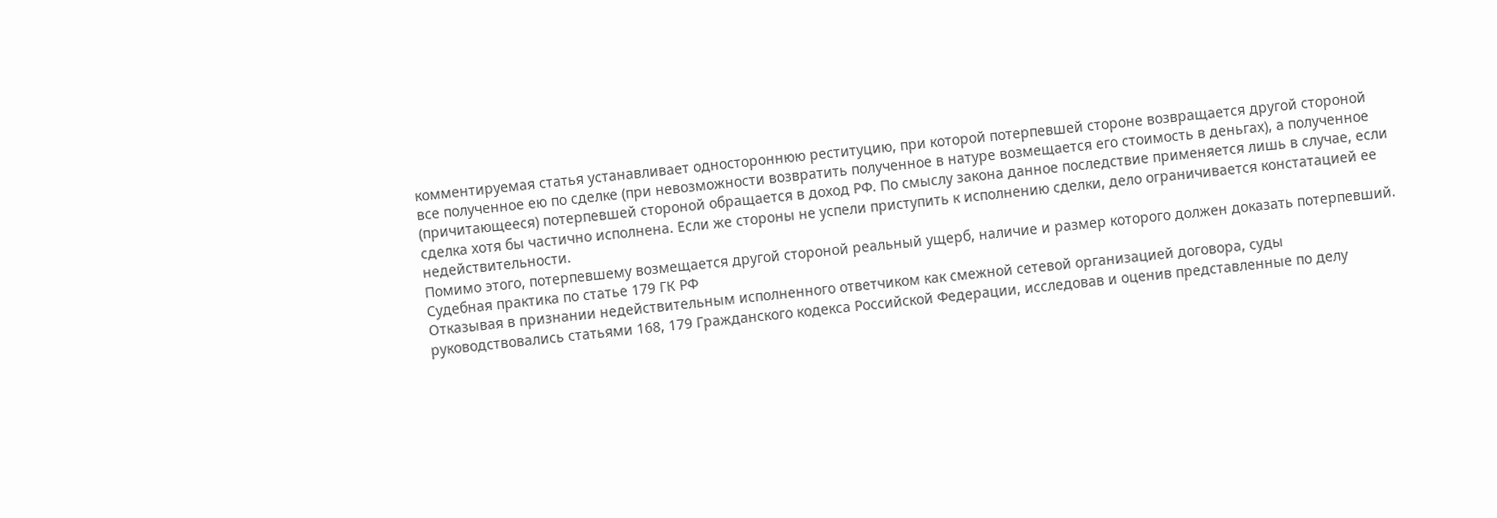комментируемая статья устанавливает одностороннюю реституцию, при которой потерпевшей стороне возвращается другой стороной все полученное ею по сделке (при невозможности возвратить полученное в натуре возмещается его стоимость в деньгах), а полученное (причитающееся) потерпевшей стороной обращается в доход РФ. По смыслу закона данное последствие применяется лишь в случае, если сделка хотя бы частично исполнена. Если же стороны не успели приступить к исполнению сделки, дело ограничивается констатацией ее недействительности.
Помимо этого, потерпевшему возмещается другой стороной реальный ущерб, наличие и размер которого должен доказать потерпевший.
Судебная практика по статье 179 ГК РФ
Отказывая в признании недействительным исполненного ответчиком как смежной сетевой организацией договора, суды руководствовались статьями 168, 179 Гражданского кодекса Российской Федерации, исследовав и оценив представленные по делу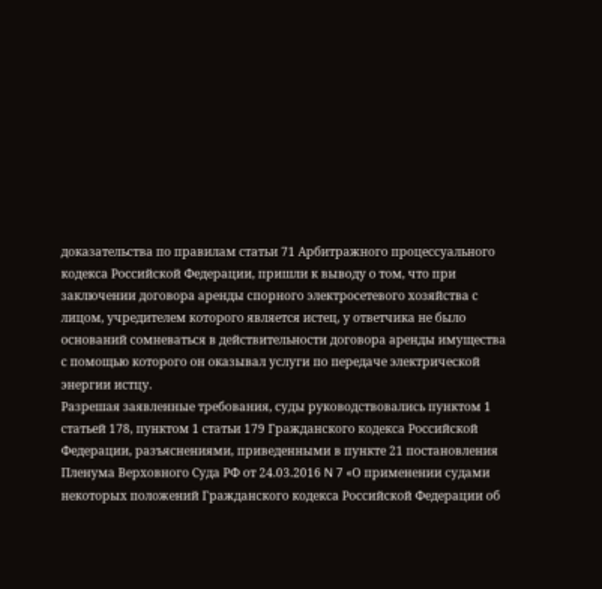доказательства по правилам статьи 71 Арбитражного процессуального кодекса Российской Федерации, пришли к выводу о том, что при заключении договора аренды спорного электросетевого хозяйства с лицом, учредителем которого является истец, у ответчика не было оснований сомневаться в действительности договора аренды имущества с помощью которого он оказывал услуги по передаче электрической энергии истцу.
Разрешая заявленные требования, суды руководствовались пунктом 1 статьей 178, пунктом 1 статьи 179 Гражданского кодекса Российской Федерации, разъяснениями, приведенными в пункте 21 постановления Пленума Верховного Суда РФ от 24.03.2016 N 7 «О применении судами некоторых положений Гражданского кодекса Российской Федерации об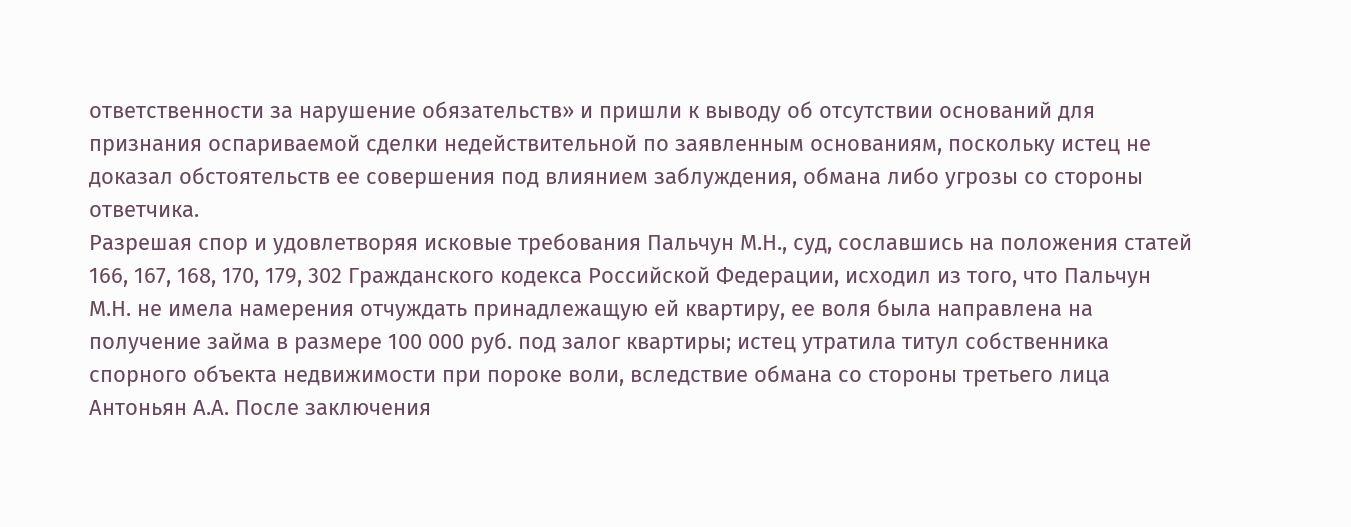ответственности за нарушение обязательств» и пришли к выводу об отсутствии оснований для признания оспариваемой сделки недействительной по заявленным основаниям, поскольку истец не доказал обстоятельств ее совершения под влиянием заблуждения, обмана либо угрозы со стороны ответчика.
Разрешая спор и удовлетворяя исковые требования Пальчун М.Н., суд, сославшись на положения статей 166, 167, 168, 170, 179, 302 Гражданского кодекса Российской Федерации, исходил из того, что Пальчун М.Н. не имела намерения отчуждать принадлежащую ей квартиру, ее воля была направлена на получение займа в размере 100 000 руб. под залог квартиры; истец утратила титул собственника спорного объекта недвижимости при пороке воли, вследствие обмана со стороны третьего лица Антоньян А.А. После заключения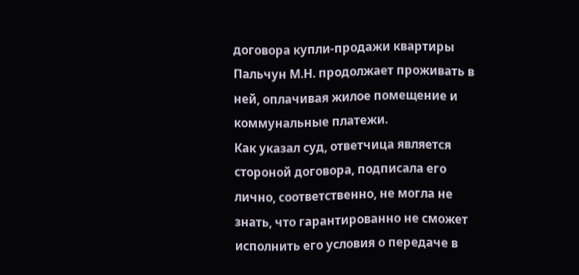договора купли-продажи квартиры Пальчун М.Н. продолжает проживать в ней, оплачивая жилое помещение и коммунальные платежи.
Как указал суд, ответчица является стороной договора, подписала его лично, соответственно, не могла не знать, что гарантированно не сможет исполнить его условия о передаче в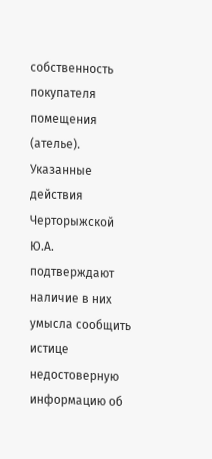собственность покупателя помещения (ателье). Указанные действия Черторыжской Ю.А. подтверждают наличие в них умысла сообщить истице недостоверную информацию об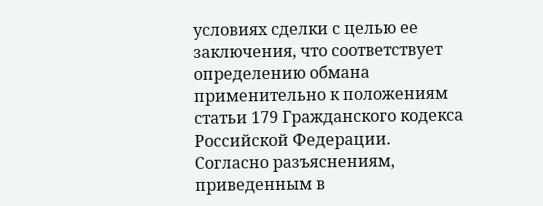условиях сделки с целью ее заключения, что соответствует определению обмана применительно к положениям статьи 179 Гражданского кодекса Российской Федерации.
Согласно разъяснениям, приведенным в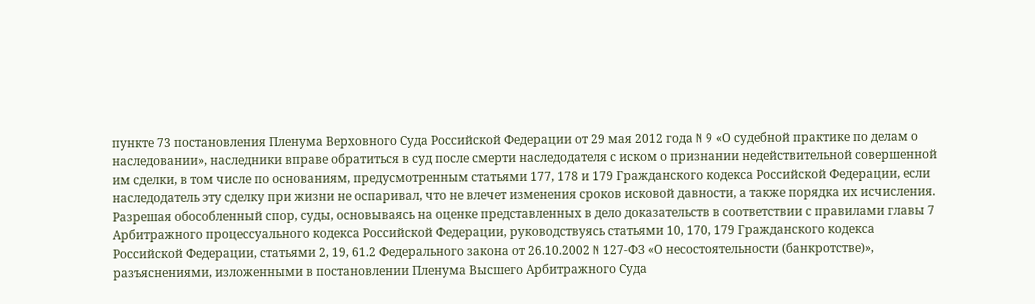пункте 73 постановления Пленума Верховного Суда Российской Федерации от 29 мая 2012 года N 9 «О судебной практике по делам о наследовании», наследники вправе обратиться в суд после смерти наследодателя с иском о признании недействительной совершенной им сделки, в том числе по основаниям, предусмотренным статьями 177, 178 и 179 Гражданского кодекса Российской Федерации, если наследодатель эту сделку при жизни не оспаривал, что не влечет изменения сроков исковой давности, а также порядка их исчисления.
Разрешая обособленный спор, суды, основываясь на оценке представленных в дело доказательств в соответствии с правилами главы 7 Арбитражного процессуального кодекса Российской Федерации, руководствуясь статьями 10, 170, 179 Гражданского кодекса Российской Федерации, статьями 2, 19, 61.2 Федерального закона от 26.10.2002 N 127-ФЗ «О несостоятельности (банкротстве)», разъяснениями, изложенными в постановлении Пленума Высшего Арбитражного Суда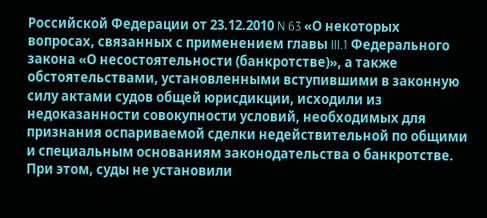Российской Федерации от 23.12.2010 N 63 «О некоторых вопросах, связанных с применением главы III.1 Федерального закона «О несостоятельности (банкротстве)», а также обстоятельствами, установленными вступившими в законную силу актами судов общей юрисдикции, исходили из недоказанности совокупности условий, необходимых для признания оспариваемой сделки недействительной по общими и специальным основаниям законодательства о банкротстве.
При этом, суды не установили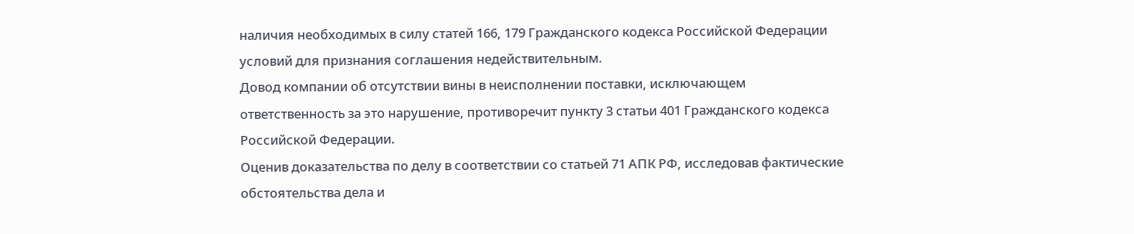наличия необходимых в силу статей 166, 179 Гражданского кодекса Российской Федерации условий для признания соглашения недействительным.
Довод компании об отсутствии вины в неисполнении поставки, исключающем ответственность за это нарушение, противоречит пункту 3 статьи 401 Гражданского кодекса Российской Федерации.
Оценив доказательства по делу в соответствии со статьей 71 АПК РФ, исследовав фактические обстоятельства дела и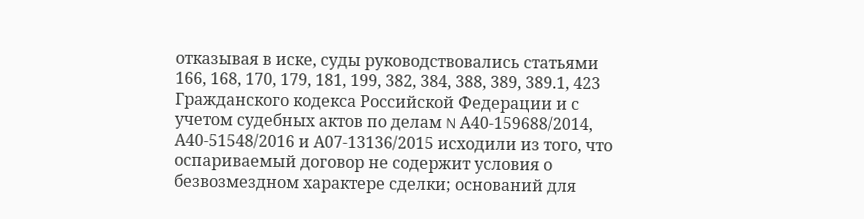отказывая в иске, суды руководствовались статьями 166, 168, 170, 179, 181, 199, 382, 384, 388, 389, 389.1, 423 Гражданского кодекса Российской Федерации и с учетом судебных актов по делам N А40-159688/2014, А40-51548/2016 и А07-13136/2015 исходили из того, что оспариваемый договор не содержит условия о безвозмездном характере сделки; оснований для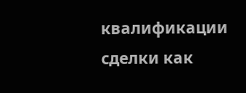квалификации сделки как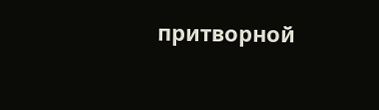притворной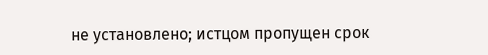не установлено; истцом пропущен срок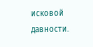исковой давности.